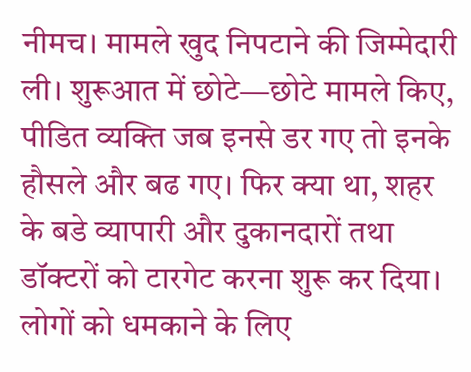नीमच। मामले खुद निपटाने की जिम्मेदारी ली। शुरूआत में छोटे—छोटे मामले किए, पीडित व्यक्ति जब इनसे डर गए तो इनके हौसले और बढ गए। फिर क्या था, शहर के बडे व्यापारी और दुकानदारों तथा डॉक्टरों को टारगेट करना शुरू कर दिया। लोगों को धमकाने के लिए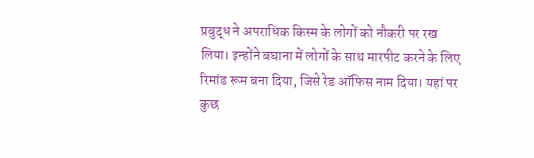प्रबुद्ध ने अपराधिक किस्म के लोगों को नौकरी पर रख लिया। इन्होंने बघाना में लोगों के साथ मारपीट करने के लिए रिमांड रूम बना दिया, जिसे रेड ऑफिस नाम दिया। यहां पर कुछ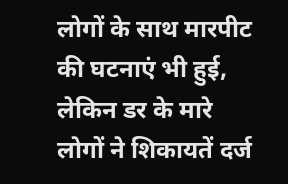लोगों के साथ मारपीट की घटनाएं भी हुई, लेकिन डर के मारे लोगों ने शिकायतें दर्ज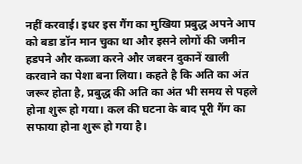नहीं करवाई। इधर इस गैंग का मुखिया प्रबुद्ध अपने आप को बडा डॉन मान चुका था और इसने लोगों की जमीन हडपने और कब्जा करने और जबरन दुकानें खाली करवाने का पेशा बना लिया। कहते है कि अति का अंत जरूर होता है, प्रबुद्ध की अति का अंत भी समय से पहले होना शुरू हो गया। कल की घटना के बाद पूरी गैंग का सफाया होना शुरू हो गया है।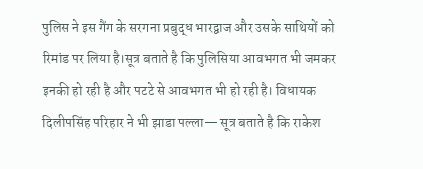पुलिस ने इस गैंग के सरगना प्रबुद्ध भारद्वाज और उसके साथियों को रिमांड पर लिया है।सूत्र बताते है कि पुलिसिया आवभगत भी जमकर इनकी हो रही है और पटटे से आवभगत भी हो रही है। विधायक दिलीपसिंह परिहार ने भी झाडा पल्ला— सूत्र बताते है कि राकेश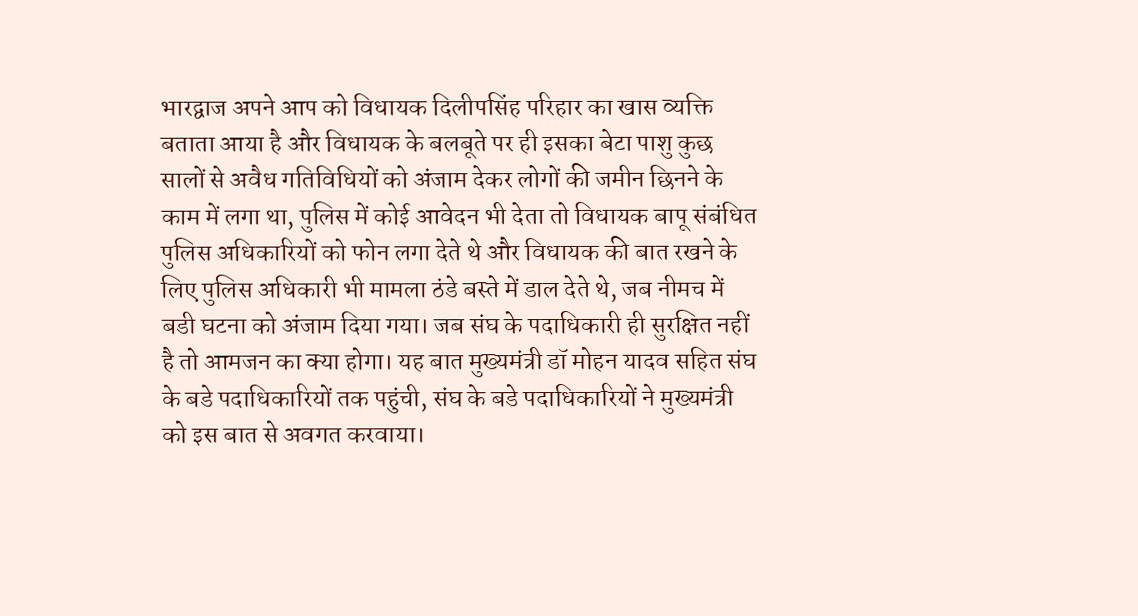भारद्वाज अपने आप को विधायक दिलीपसिंह परिहार का खास व्यक्ति बताता आया है और विधायक के बलबूते पर ही इसका बेटा पाशु कुछ सालों से अवैध गतिविधियों को अंजाम देकर लोगों की जमीन छिनने के काम में लगा था, पुलिस में कोई आवेदन भी देता तो विधायक बापू संबंधित पुलिस अधिकारियों को फोन लगा देते थे और विधायक की बात रखने के लिए पुलिस अधिकारी भी मामला ठंडे बस्ते में डाल देते थे, जब नीमच में बडी घटना को अंजाम दिया गया। जब संघ के पदाधिकारी ही सुरक्षित नहीं है तो आमजन का क्या होगा। यह बात मुख्यमंत्री डॉ मोहन यादव सहित संघ के बडे पदाधिकारियों तक पहुंची, संघ के बडे पदाधिकारियों ने मुख्यमंत्री को इस बात से अवगत करवाया।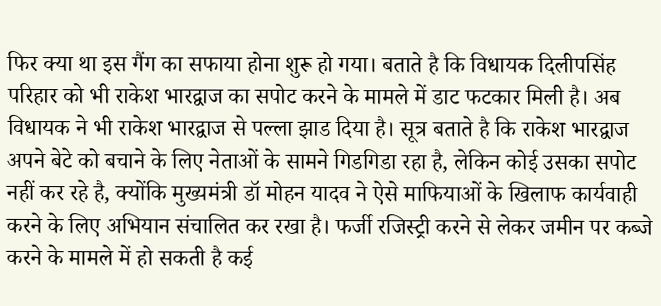फिर क्या था इस गैंग का सफाया होना शुरू हो गया। बताते है कि विधायक दिलीपसिंह परिहार को भी राकेश भारद्वाज का सपोट करने के मामले में डाट फटकार मिली है। अब विधायक ने भी राकेश भारद्वाज से पल्ला झाड दिया है। सूत्र बताते है कि राकेश भारद्वाज अपने बेटे को बचाने के लिए नेताओं के सामने गिडगिडा रहा है, लेकिन कोई उसका सपोट नहीं कर रहे है, क्योंकि मुख्यमंत्री डॉ मोहन यादव ने ऐसे माफियाओं के खिलाफ कार्यवाही करने के लिए अभियान संचालित कर रखा है। फर्जी रजिस्ट्री करने से लेकर जमीन पर कब्जे करने के मामले में हो सकती है कई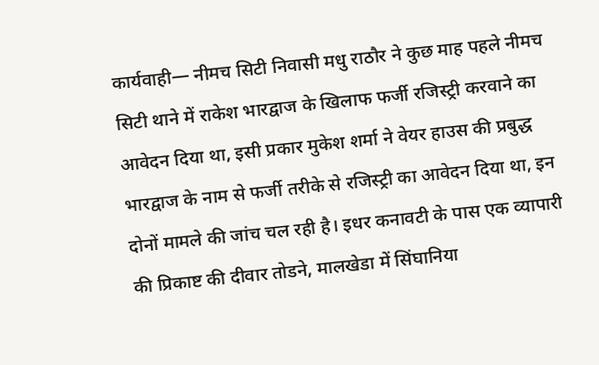कार्यवाही— नीमच सिटी निवासी मधु राठौर ने कुछ माह पहले नीमच सिटी थाने में राकेश भारद्वाज के खिलाफ फर्जी रजिस्ट्री करवाने का आवेदन दिया था, इसी प्रकार मुकेश शर्मा ने वेयर हाउस की प्रबुद्ध भारद्वाज के नाम से फर्जी तरीके से रजिस्ट्री का आवेदन दिया था, इन दोनों मामले की जांच चल रही है। इधर कनावटी के पास एक व्यापारी की प्रिकाष्ट की दीवार तोडने, मालखेडा में सिंघानिया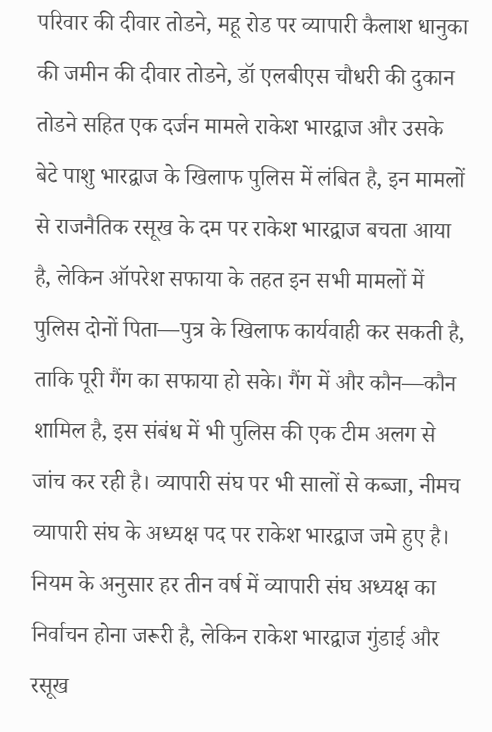परिवार की दीवार तोडने, महू रोड पर व्यापारी कैलाश धानुका की जमीन की दीवार तोडने, डॉ एलबीएस चौधरी की दुकान तोडने सहित एक दर्जन मामले राकेश भारद्वाज और उसके बेटे पाशु भारद्वाज के खिलाफ पुलिस में लंबित है, इन मामलों से राजनैतिक रसूख के दम पर राकेश भारद्वाज बचता आया है, लेकिन ऑपरेश सफाया के तहत इन सभी मामलों में पुलिस दोनों पिता—पुत्र के खिलाफ कार्यवाही कर सकती है, ताकि पूरी गैंग का सफाया हो सके। गैंग में और कौन—कौन शामिल है, इस संबंध में भी पुलिस की एक टीम अलग से जांच कर रही है। व्यापारी संघ पर भी सालों से कब्जा, नीमच व्यापारी संघ के अध्यक्ष पद पर राकेश भारद्वाज जमे हुए है। नियम के अनुसार हर तीन वर्ष में व्यापारी संघ अध्यक्ष का निर्वाचन होना जरूरी है, लेकिन राकेश भारद्वाज गुंडाई और रसूख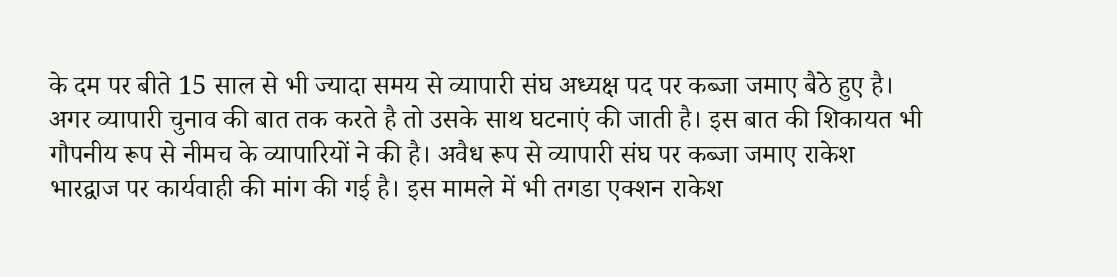के दम पर बीते 15 साल से भी ज्यादा समय से व्यापारी संघ अध्यक्ष पद पर कब्जा जमाए बैठे हुए है। अगर व्यापारी चुनाव की बात तक करते है तो उसके साथ घटनाएं की जाती है। इस बात की शिकायत भी गौपनीय रूप से नीमच के व्यापारियों ने की है। अवैध रूप से व्यापारी संघ पर कब्जा जमाए राकेश भारद्वाज पर कार्यवाही की मांग की गई है। इस मामले में भी तगडा एक्शन राकेश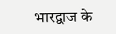भारद्वाज के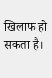खिलाफ हो सकता है।